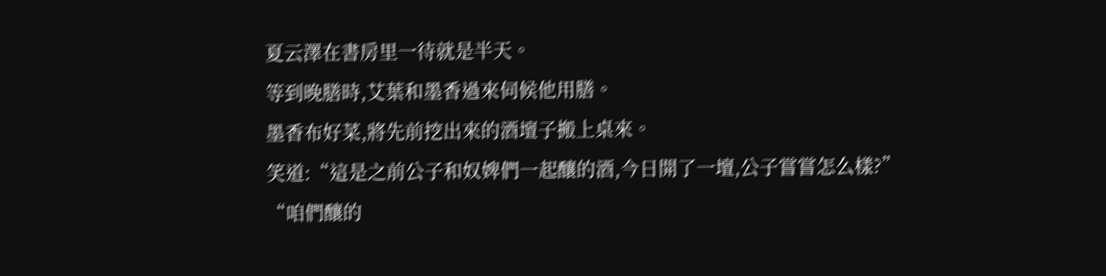夏云澤在書房里一待就是半天。
等到晚膳時,艾葉和墨香過來伺候他用膳。
墨香布好菜,將先前挖出來的酒壇子搬上桌來。
笑道:“這是之前公子和奴婢們一起釀的酒,今日開了一壇,公子嘗嘗怎么樣?”
“咱們釀的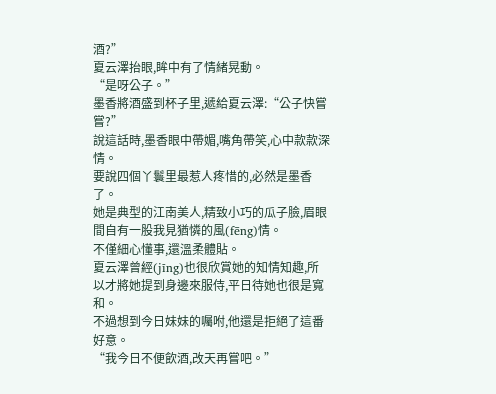酒?”
夏云澤抬眼,眸中有了情緒晃動。
“是呀公子。”
墨香將酒盛到杯子里,遞給夏云澤:“公子快嘗嘗?”
說這話時,墨香眼中帶媚,嘴角帶笑,心中款款深情。
要說四個丫鬟里最惹人疼惜的,必然是墨香了。
她是典型的江南美人,精致小巧的瓜子臉,眉眼間自有一股我見猶憐的風(fēng)情。
不僅細心懂事,還溫柔體貼。
夏云澤曾經(jīng)也很欣賞她的知情知趣,所以才將她提到身邊來服侍,平日待她也很是寬和。
不過想到今日妹妹的囑咐,他還是拒絕了這番好意。
“我今日不便飲酒,改天再嘗吧。”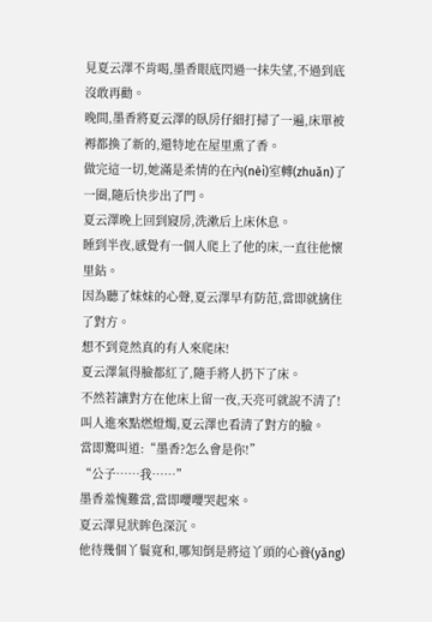見夏云澤不肯喝,墨香眼底閃過一抹失望,不過到底沒敢再勸。
晚間,墨香將夏云澤的臥房仔細打掃了一遍,床單被褥都換了新的,還特地在屋里熏了香。
做完這一切,她滿是柔情的在內(nèi)室轉(zhuǎn)了一圈,隨后快步出了門。
夏云澤晚上回到寢房,洗漱后上床休息。
睡到半夜,感覺有一個人爬上了他的床,一直往他懷里鉆。
因為聽了妹妹的心聲,夏云澤早有防范,當即就擒住了對方。
想不到竟然真的有人來爬床!
夏云澤氣得臉都紅了,隨手將人扔下了床。
不然若讓對方在他床上留一夜,天亮可就說不清了!
叫人進來點燃燈燭,夏云澤也看清了對方的臉。
當即驚叫道:“墨香?怎么會是你!”
“公子……我……”
墨香羞愧難當,當即嚶嚶哭起來。
夏云澤見狀眸色深沉。
他待幾個丫鬟寬和,哪知倒是將這丫頭的心養(yǎng)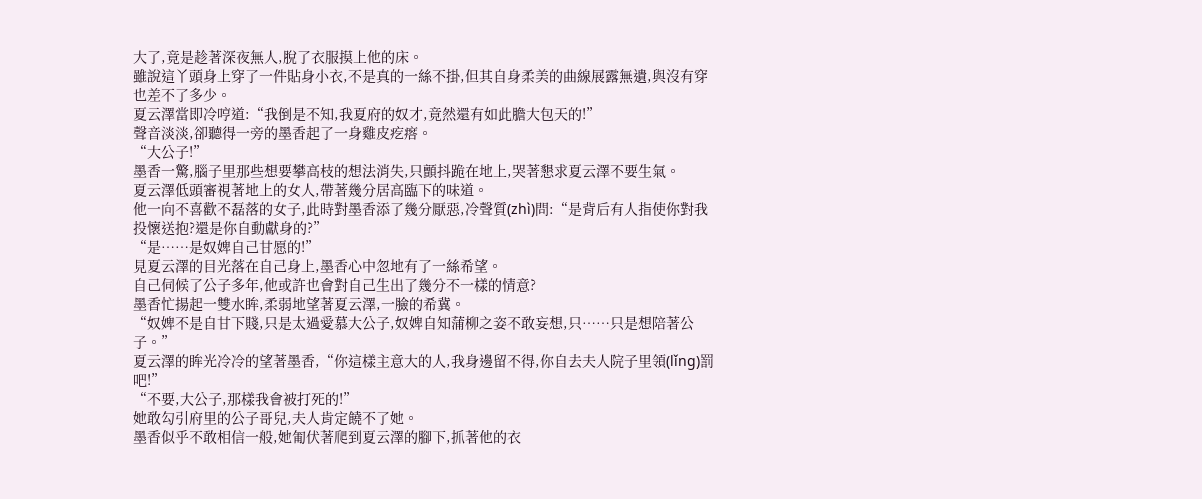大了,竟是趁著深夜無人,脫了衣服摸上他的床。
雖說這丫頭身上穿了一件貼身小衣,不是真的一絲不掛,但其自身柔美的曲線展露無遺,與沒有穿也差不了多少。
夏云澤當即冷哼道:“我倒是不知,我夏府的奴才,竟然還有如此膽大包天的!”
聲音淡淡,卻聽得一旁的墨香起了一身雞皮疙瘩。
“大公子!”
墨香一驚,腦子里那些想要攀高枝的想法消失,只顫抖跪在地上,哭著懇求夏云澤不要生氣。
夏云澤低頭審視著地上的女人,帶著幾分居高臨下的味道。
他一向不喜歡不磊落的女子,此時對墨香添了幾分厭惡,冷聲質(zhì)問:“是背后有人指使你對我投懷送抱?還是你自動獻身的?”
“是……是奴婢自己甘愿的!”
見夏云澤的目光落在自己身上,墨香心中忽地有了一絲希望。
自己伺候了公子多年,他或許也會對自己生出了幾分不一樣的情意?
墨香忙揚起一雙水眸,柔弱地望著夏云澤,一臉的希冀。
“奴婢不是自甘下賤,只是太過愛慕大公子,奴婢自知蒲柳之姿不敢妄想,只……只是想陪著公子。”
夏云澤的眸光冷冷的望著墨香,“你這樣主意大的人,我身邊留不得,你自去夫人院子里領(lǐng)罰吧!”
“不要,大公子,那樣我會被打死的!”
她敢勾引府里的公子哥兒,夫人肯定饒不了她。
墨香似乎不敢相信一般,她匍伏著爬到夏云澤的腳下,抓著他的衣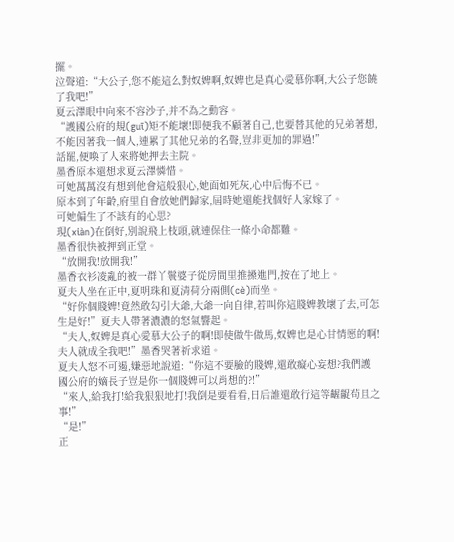擺。
泣聲道:“大公子,您不能這么對奴婢啊,奴婢也是真心愛慕你啊,大公子您饒了我吧!”
夏云澤眼中向來不容沙子,并不為之動容。
“護國公府的規(guī)矩不能壞!即便我不顧著自己,也要替其他的兄弟著想,不能因著我一個人,連累了其他兄弟的名聲,豈非更加的罪過!”
話罷,便喚了人來將她押去主院。
墨香原本還想求夏云澤憐惜。
可她萬萬沒有想到他會這般狠心,她面如死灰,心中后悔不已。
原本到了年齡,府里自會放她們歸家,屆時她還能找個好人家嫁了。
可她偏生了不該有的心思?
現(xiàn)在倒好,別說飛上枝頭,就連保住一條小命都難。
墨香很快被押到正堂。
“放開我!放開我!”
墨香衣衫凌亂的被一群丫鬟婆子從房間里推搡進門,按在了地上。
夏夫人坐在正中,夏明珠和夏清荷分兩側(cè)而坐。
“好你個賤婢!竟然敢勾引大爺,大爺一向自律,若叫你這賤婢教壞了去,可怎生是好!”夏夫人帶著濃濃的怒氣響起。
“夫人,奴婢是真心愛慕大公子的啊!即使做牛做馬,奴婢也是心甘情愿的啊!夫人就成全我吧!”墨香哭著祈求道。
夏夫人怒不可遏,嫌惡地說道:“你這不要臉的賤婢,還敢癡心妄想?我們護國公府的嫡長子豈是你一個賤婢可以肖想的?!”
“來人,給我打!給我狠狠地打!我倒是要看看,日后誰還敢行這等齷齪茍且之事!”
“是!”
正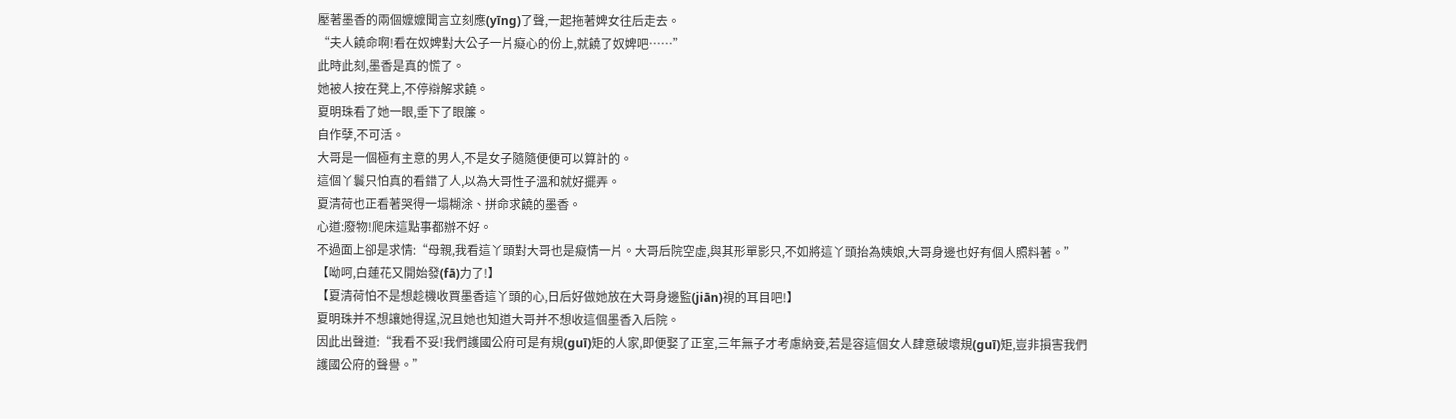壓著墨香的兩個嬤嬤聞言立刻應(yīng)了聲,一起拖著婢女往后走去。
“夫人饒命啊!看在奴婢對大公子一片癡心的份上,就饒了奴婢吧……”
此時此刻,墨香是真的慌了。
她被人按在凳上,不停辯解求饒。
夏明珠看了她一眼,垂下了眼簾。
自作孽,不可活。
大哥是一個極有主意的男人,不是女子隨隨便便可以算計的。
這個丫鬟只怕真的看錯了人,以為大哥性子溫和就好擺弄。
夏清荷也正看著哭得一塌糊涂、拼命求饒的墨香。
心道:廢物!爬床這點事都辦不好。
不過面上卻是求情:“母親,我看這丫頭對大哥也是癡情一片。大哥后院空虛,與其形單影只,不如將這丫頭抬為姨娘,大哥身邊也好有個人照料著。”
【呦呵,白蓮花又開始發(fā)力了!】
【夏清荷怕不是想趁機收買墨香這丫頭的心,日后好做她放在大哥身邊監(jiān)視的耳目吧!】
夏明珠并不想讓她得逞,況且她也知道大哥并不想收這個墨香入后院。
因此出聲道:“我看不妥!我們護國公府可是有規(guī)矩的人家,即便娶了正室,三年無子才考慮納妾,若是容這個女人肆意破壞規(guī)矩,豈非損害我們護國公府的聲譽。”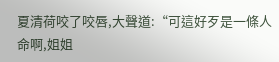夏清荷咬了咬唇,大聲道:“可這好歹是一條人命啊,姐姐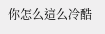你怎么這么冷酷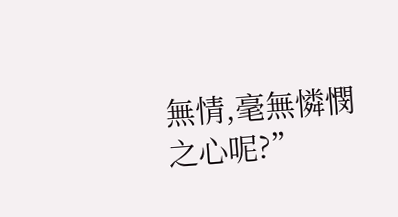無情,毫無憐憫之心呢?”